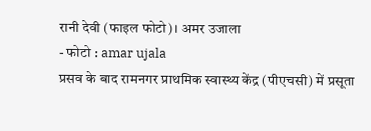रानी देवी (फाइल फोटो)। अमर उजाला
- फोटो : amar ujala
प्रसव के बाद रामनगर प्राथमिक स्वास्थ्य केंद्र (पीएचसी) में प्रसूता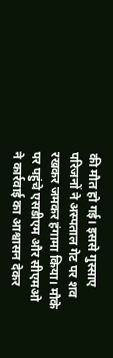की मौत हो गई। इससे गुस्साए परिजनों ने अस्पताल गेट पर शव रखकर जमकर हंगामा किया। मौके पर पहुंचे एसडीएम और सीएमओ ने कार्रवाई का आश्वासन देकर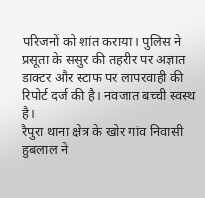परिजनों को शांत कराया। पुलिस ने प्रसूता के ससुर की तहरीर पर अज्ञात डाक्टर और स्टाफ पर लापरवाही की रिपोर्ट दर्ज की है। नवजात बच्ची स्वस्थ है।
रैपुरा थाना क्षेत्र के खोर गांव निवासी हुबलाल ने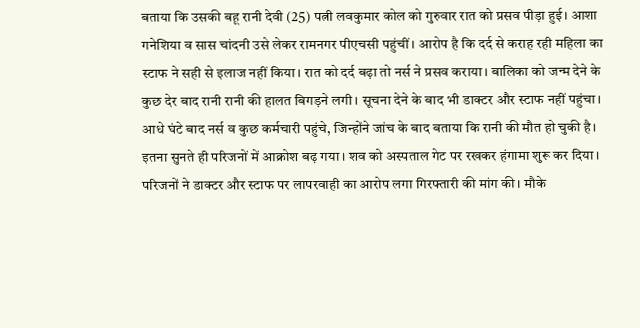बताया कि उसकी बहू रानी देवी (25) पत्नी लवकुमार कोल को गुरुवार रात को प्रसव पीड़ा हुई। आशा गनेशिया व सास चांदनी उसे लेकर रामनगर पीएचसी पहुंचीं। आरोप है कि दर्द से कराह रही महिला का स्टाफ ने सही से इलाज नहीं किया। रात को दर्द बढ़ा तो नर्स ने प्रसव कराया। बालिका को जन्म देने के कुछ देर बाद रानी रानी की हालत बिगड़ने लगी। सूचना देने के बाद भी डाक्टर और स्टाफ नहीं पहुंचा। आधे घंटे बाद नर्स व कुछ कर्मचारी पहुंचे, जिन्होंने जांच के बाद बताया कि रानी की मौत हो चुकी है।
इतना सुनते ही परिजनों में आक्रोश बढ़ गया। शव को अस्पताल गेट पर रखकर हंगामा शुरू कर दिया। परिजनों ने डाक्टर और स्टाफ पर लापरवाही का आरोप लगा गिरफ्तारी की मांग की। मौके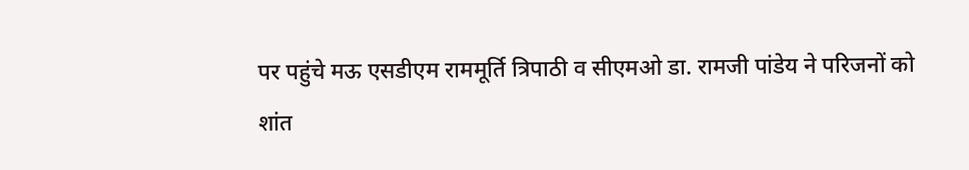पर पहुंचे मऊ एसडीएम राममूर्ति त्रिपाठी व सीएमओ डा. रामजी पांडेय ने परिजनों को शांत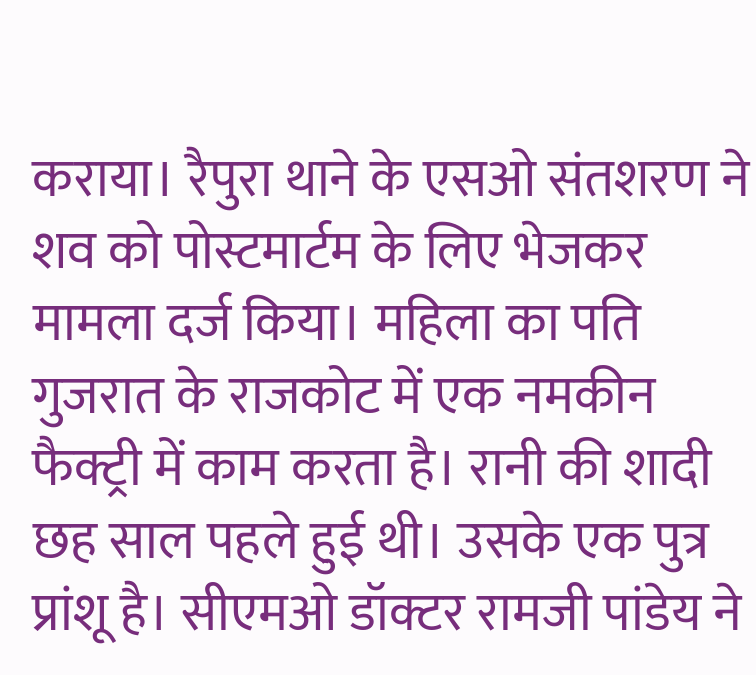कराया। रैपुरा थाने के एसओ संतशरण ने शव को पोस्टमार्टम के लिए भेजकर मामला दर्ज किया। महिला का पति गुजरात के राजकोट में एक नमकीन फैक्ट्री में काम करता है। रानी की शादी छह साल पहले हुई थी। उसके एक पुत्र प्रांशू है। सीएमओ डॉक्टर रामजी पांडेय ने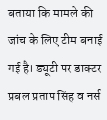बताया कि मामले की जांच के लिए टीम बनाई गई है। ड्यूटी पर डाक्टर प्रबल प्रताप सिंह व नर्स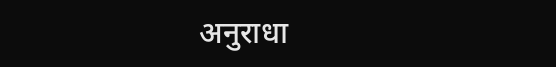अनुराधा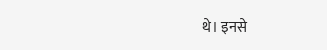थे। इनसे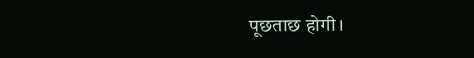पूछताछ होगी।